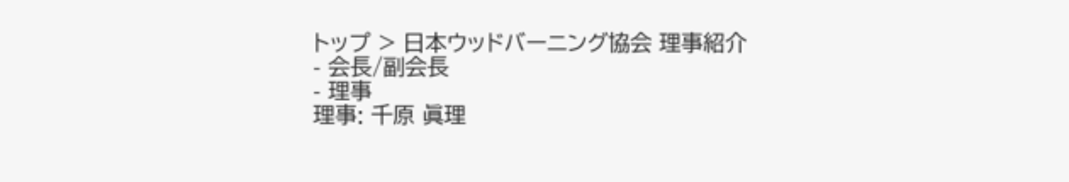トップ > 日本ウッドバーニング協会 理事紹介
- 会長/副会長
- 理事
理事: 千原 眞理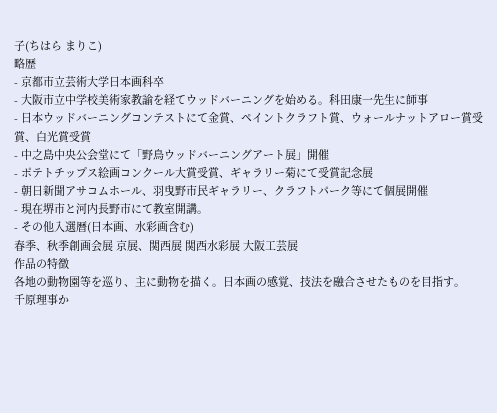子(ちはら まりこ)
略歴
- 京都市立芸術大学日本画科卒
- 大阪市立中学校美術家教諭を経てウッドバーニングを始める。科田康一先生に師事
- 日本ウッドバーニングコンテストにて金賞、ペイントクラフト賞、ウォールナットアロー賞受賞、白光賞受賞
- 中之島中央公会堂にて「野鳥ウッドバーニングアート展」開催
- ポテトチップス絵画コンクール大賞受賞、ギャラリー菊にて受賞記念展
- 朝日新聞アサコムホール、羽曳野市民ギャラリー、クラフトパーク等にて個展開催
- 現在堺市と河内長野市にて教室開講。
- その他入選暦(日本画、水彩画含む)
春季、秋季創画会展 京展、関西展 関西水彩展 大阪工芸展
作品の特徴
各地の動物園等を巡り、主に動物を描く。日本画の感覚、技法を融合させたものを目指す。
千原理事か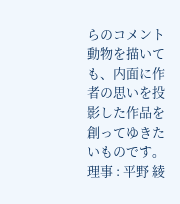らのコメント
動物を描いても、内面に作者の思いを投影した作品を創ってゆきたいものです。
理事 : 平野 綾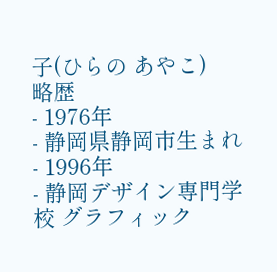子(ひらの あやこ)
略歴
- 1976年
- 静岡県静岡市生まれ
- 1996年
- 静岡デザイン専門学校 グラフィック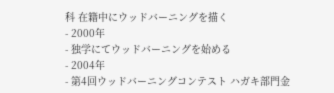科 在籍中にウッドバーニングを描く
- 2000年
- 独学にてウッドバーニングを始める
- 2004年
- 第4回ウッドバーニングコンテスト ハガキ部門金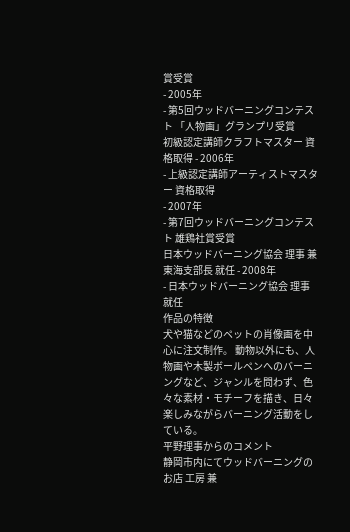賞受賞
- 2005年
- 第5回ウッドバーニングコンテスト 「人物画」グランプリ受賞
初級認定講師クラフトマスター 資格取得 - 2006年
- 上級認定講師アーティストマスター 資格取得
- 2007年
- 第7回ウッドバーニングコンテスト 雄鶏社賞受賞
日本ウッドバーニング協会 理事 兼 東海支部長 就任 - 2008年
- 日本ウッドバーニング協会 理事 就任
作品の特徴
犬や猫などのペットの肖像画を中心に注文制作。 動物以外にも、人物画や木製ボールペンへのバーニングなど、ジャンルを問わず、色々な素材・モチーフを描き、日々楽しみながらバーニング活動をしている。
平野理事からのコメント
静岡市内にてウッドバーニングのお店 工房 兼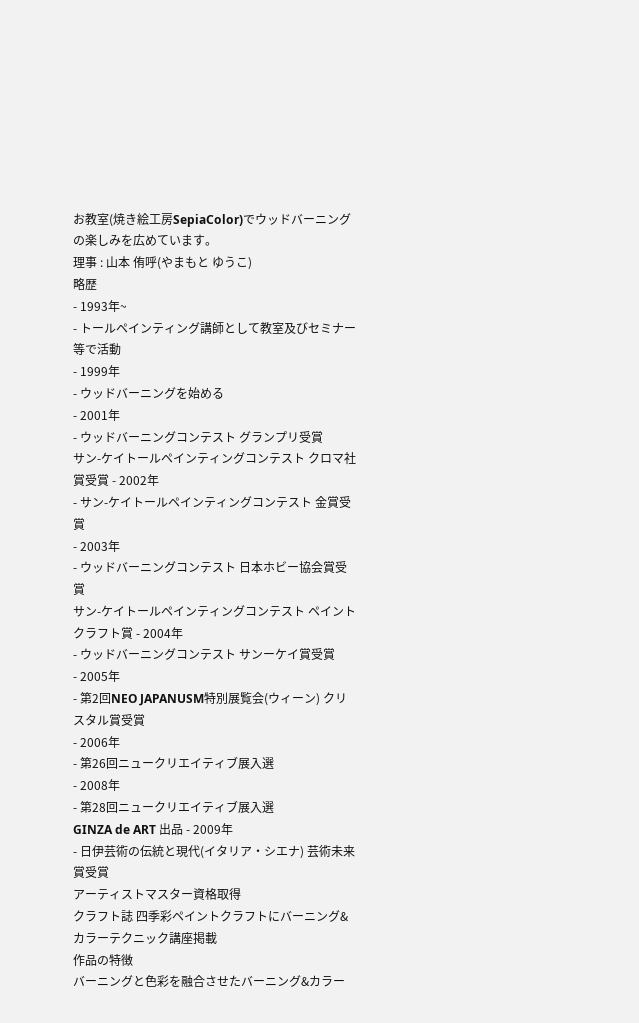お教室(焼き絵工房SepiaColor)でウッドバーニングの楽しみを広めています。
理事 : 山本 侑呼(やまもと ゆうこ)
略歴
- 1993年~
- トールペインティング講師として教室及びセミナー等で活動
- 1999年
- ウッドバーニングを始める
- 2001年
- ウッドバーニングコンテスト グランプリ受賞
サン-ケイトールペインティングコンテスト クロマ社賞受賞 - 2002年
- サン-ケイトールペインティングコンテスト 金賞受賞
- 2003年
- ウッドバーニングコンテスト 日本ホビー協会賞受賞
サン-ケイトールペインティングコンテスト ペイントクラフト賞 - 2004年
- ウッドバーニングコンテスト サンーケイ賞受賞
- 2005年
- 第2回NEO JAPANUSM特別展覧会(ウィーン) クリスタル賞受賞
- 2006年
- 第26回ニュークリエイティブ展入選
- 2008年
- 第28回ニュークリエイティブ展入選
GINZA de ART 出品 - 2009年
- 日伊芸術の伝統と現代(イタリア・シエナ) 芸術未来賞受賞
アーティストマスター資格取得
クラフト誌 四季彩ペイントクラフトにバーニング&カラーテクニック講座掲載
作品の特徴
バーニングと色彩を融合させたバーニング&カラー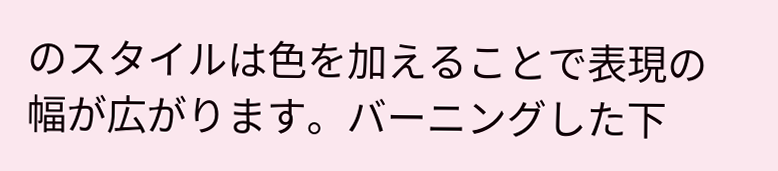のスタイルは色を加えることで表現の幅が広がります。バーニングした下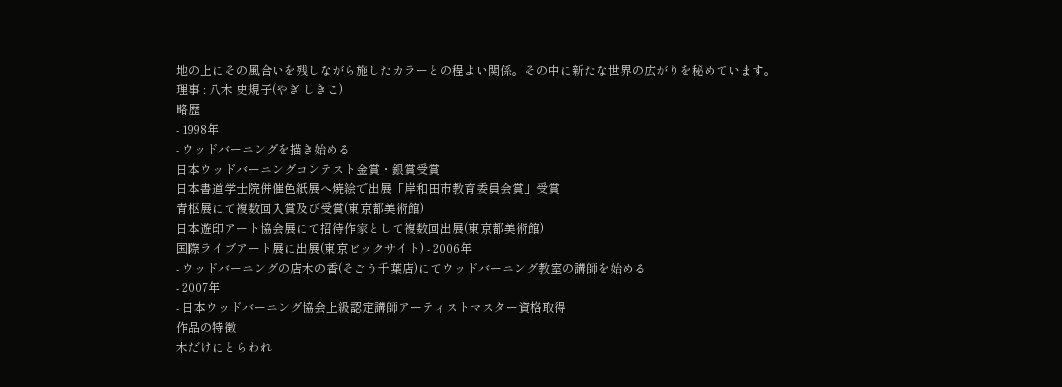地の上にその風合いを残しながら施したカラーとの程よい関係。その中に新たな世界の広がりを秘めています。
理事 : 八木 史規子(やぎ しきこ)
略歴
- 1998年
- ウッドバーニングを描き始める
日本ウッドバーニングコンテスト金賞・銀賞受賞
日本書道学士院併催色紙展へ焼絵で出展「岸和田市教育委員会賞」受賞
青枢展にて複数回入賞及び受賞(東京都美術館)
日本遊印アート協会展にて招待作家として複数回出展(東京都美術館)
国際ライブアート展に出展(東京ビックサイト) - 2006年
- ウッドバーニングの店木の香(そごう千葉店)にてウッドバーニング教室の講師を始める
- 2007年
- 日本ウッドバーニング協会上級認定講師アーティストマスター資格取得
作品の特徴
木だけにとらわれ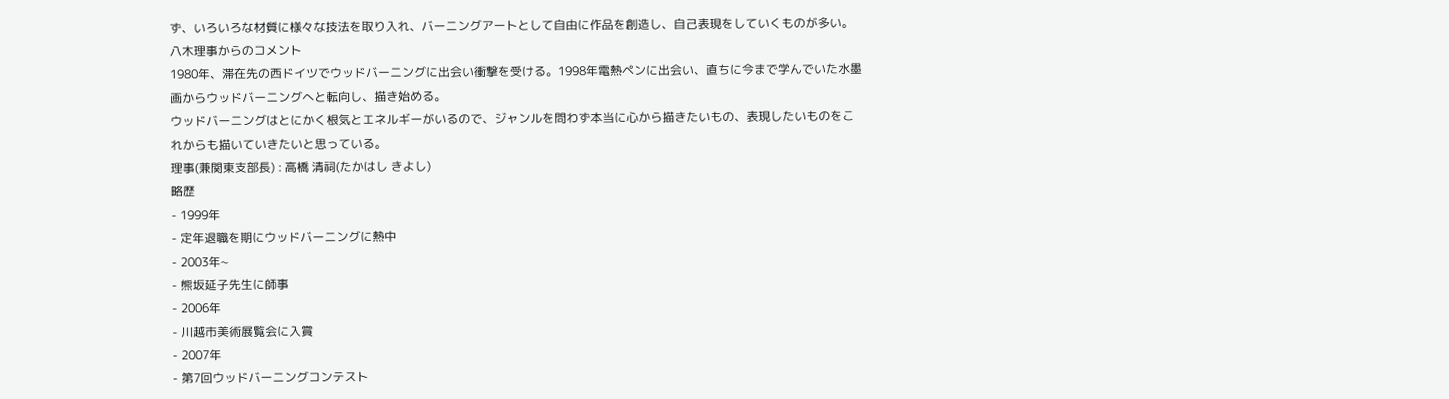ず、いろいろな材質に様々な技法を取り入れ、バーニングアートとして自由に作品を創造し、自己表現をしていくものが多い。
八木理事からのコメント
1980年、滞在先の西ドイツでウッドバーニングに出会い衝撃を受ける。1998年電熱ペンに出会い、直ちに今まで学んでいた水墨画からウッドバーニングへと転向し、描き始める。
ウッドバーニングはとにかく根気とエネルギーがいるので、ジャンルを問わず本当に心から描きたいもの、表現したいものをこれからも描いていきたいと思っている。
理事(兼関東支部長) : 高橋 清祠(たかはし きよし)
略歴
- 1999年
- 定年退職を期にウッドバーニングに熱中
- 2003年~
- 熊坂延子先生に師事
- 2006年
- 川越市美術展覧会に入賞
- 2007年
- 第7回ウッドバーニングコンテスト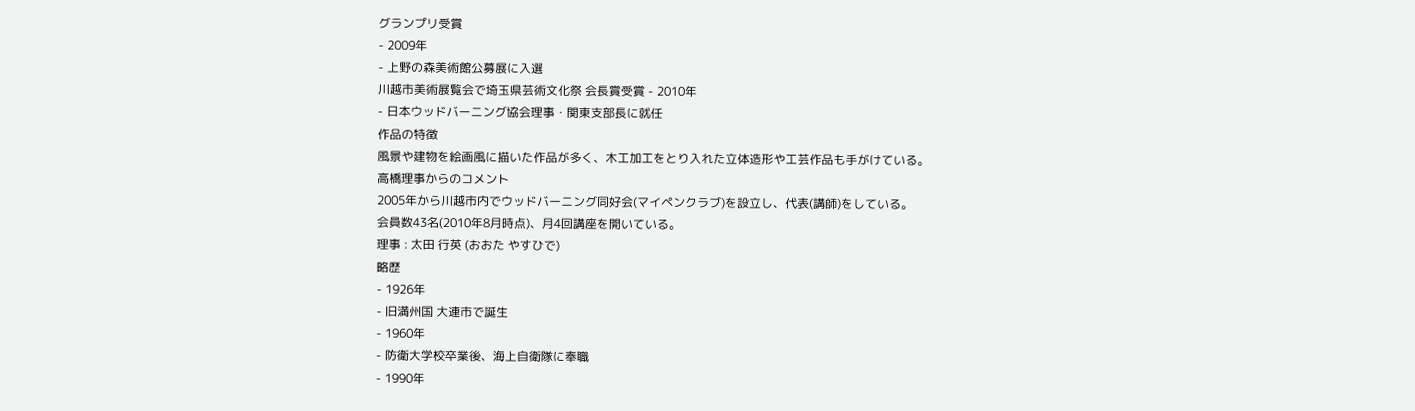グランプリ受賞
- 2009年
- 上野の森美術館公募展に入選
川越市美術展覧会で埼玉県芸術文化祭 会長賞受賞 - 2010年
- 日本ウッドバーニング協会理事・関東支部長に就任
作品の特徴
風景や建物を絵画風に描いた作品が多く、木工加工をとり入れた立体造形や工芸作品も手がけている。
高橋理事からのコメント
2005年から川越市内でウッドバーニング同好会(マイペンクラブ)を設立し、代表(講師)をしている。
会員数43名(2010年8月時点)、月4回講座を開いている。
理事 : 太田 行英 (おおた やすひで)
略歴
- 1926年
- 旧満州国 大連市で誕生
- 1960年
- 防衛大学校卒業後、海上自衛隊に奉職
- 1990年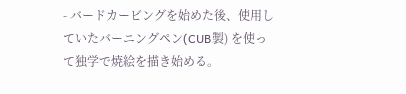- バードカービングを始めた後、使用していたバーニングペン(CUB製) を使って独学で焼絵を描き始める。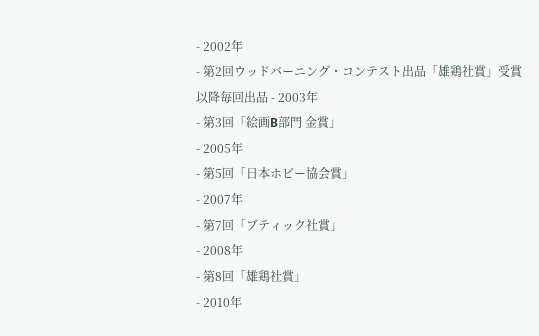- 2002年
- 第2回ウッドバーニング・コンテスト出品「雄鶏社賞」受賞
以降毎回出品 - 2003年
- 第3回「絵画B部門 金賞」
- 2005年
- 第5回「日本ホビー協会賞」
- 2007年
- 第7回「ブティック社賞」
- 2008年
- 第8回「雄鶏社賞」
- 2010年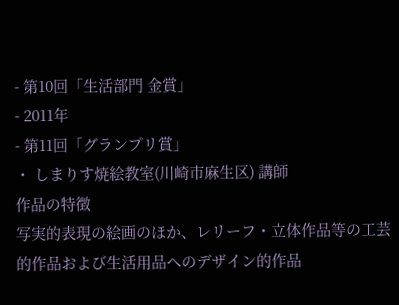- 第10回「生活部門 金賞」
- 2011年
- 第11回「グランプリ賞」
・ しまりす焼絵教室(川崎市麻生区) 講師
作品の特徴
写実的表現の絵画のほか、レリーフ・立体作品等の工芸的作品および生活用品へのデザイン的作品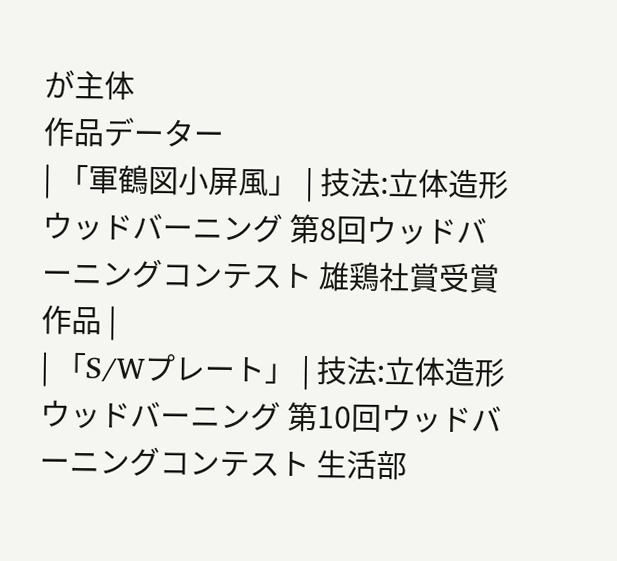が主体
作品データー
| 「軍鶴図小屏風」 | 技法:立体造形 ウッドバーニング 第8回ウッドバーニングコンテスト 雄鶏社賞受賞作品 |
| 「S/Wプレート」 | 技法:立体造形 ウッドバーニング 第10回ウッドバーニングコンテスト 生活部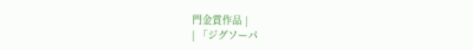門金賞作品 |
| 「ジグソーパ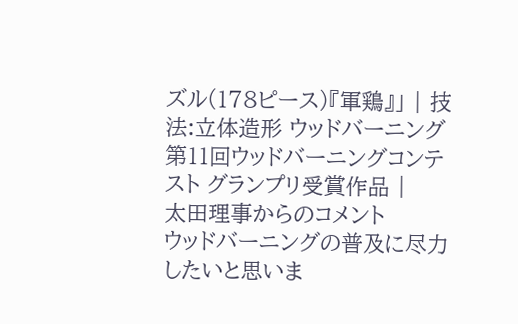ズル(178ピース)『軍鶏』」 | 技法:立体造形 ウッドバーニング 第11回ウッドバーニングコンテスト グランプリ受賞作品 |
太田理事からのコメント
ウッドバーニングの普及に尽力したいと思いま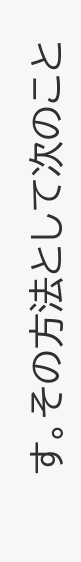す。その方法として次のこと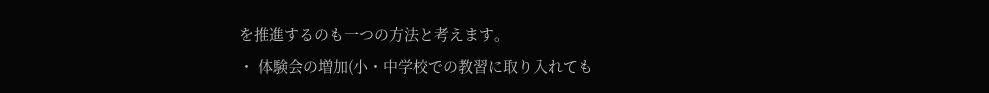を推進するのも一つの方法と考えます。
・ 体験会の増加(小・中学校での教習に取り入れても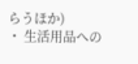らうほか)
・ 生活用品への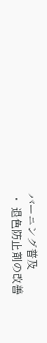バーニング普及
・ 退色防止剤の改善